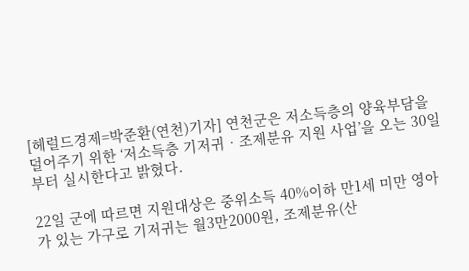[헤럴드경제=박준환(연천)기자] 연천군은 저소득층의 양육부담을 덜어주기 위한 ‘저소득층 기저귀‧조제분유 지원 사업’을 오는 30일 부터 실시한다고 밝혔다.

22일 군에 따르면 지원대상은 중위소득 40%이하 만1세 미만 영아가 있는 가구로 기저귀는 월3만2000원, 조제분유(산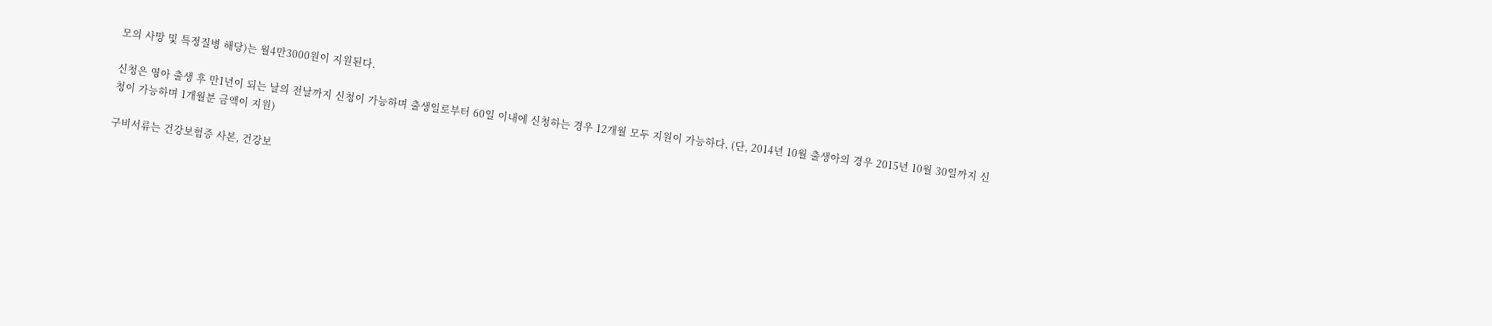모의 사망 및 특정질병 해당)는 월4만3000원이 지원된다.

신청은 영아 출생 후 만1년이 되는 날의 전날까지 신청이 가능하며 출생일로부터 60일 이내에 신청하는 경우 12개월 모두 지원이 가능하다. (단, 2014년 10월 출생아의 경우 2015년 10월 30일까지 신청이 가능하며 1개월분 금액이 지원)

구비서류는 건강보험증 사본, 건강보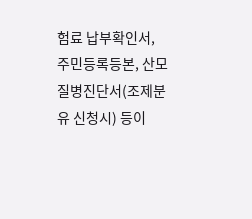험료 납부확인서, 주민등록등본, 산모질병진단서(조제분유 신청시) 등이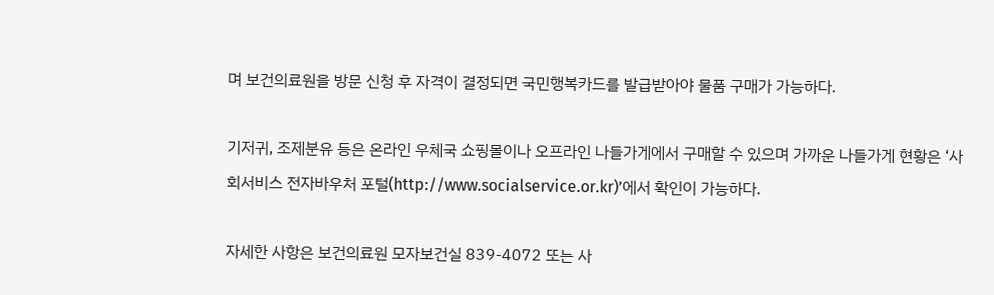며 보건의료원을 방문 신청 후 자격이 결정되면 국민행복카드를 발급받아야 물품 구매가 가능하다.

기저귀, 조제분유 등은 온라인 우체국 쇼핑몰이나 오프라인 나들가게에서 구매할 수 있으며 가까운 나들가게 현황은 ‘사회서비스 전자바우처 포털(http://www.socialservice.or.kr)’에서 확인이 가능하다.

자세한 사항은 보건의료원 모자보건실 839-4072 또는 사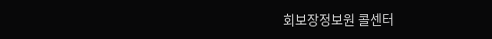회보장정보원 콜센터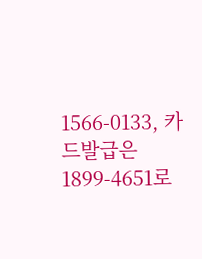1566-0133, 카드발급은 1899-4651로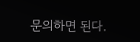문의하면 된다.